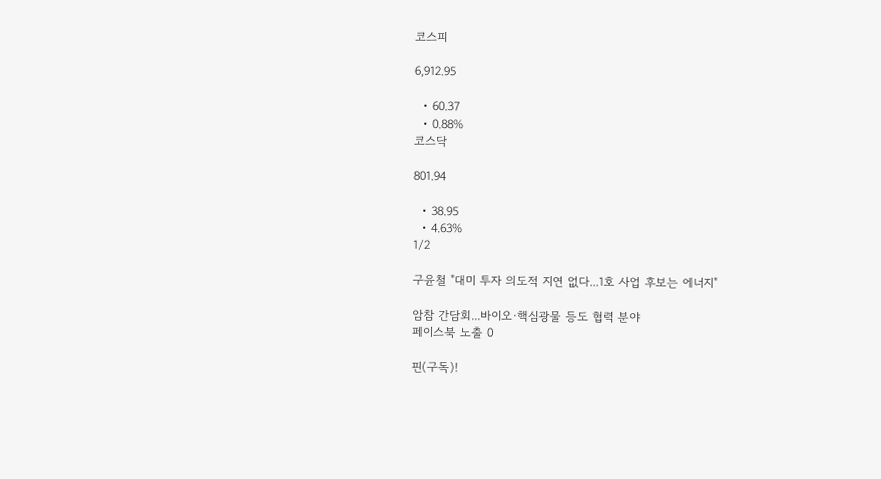코스피

6,912.95

  • 60.37
  • 0.88%
코스닥

801.94

  • 38.95
  • 4.63%
1/2

구윤철 "대미 투자 의도적 지연 없다...1호 사업 후보는 에너지"

암참 간담회...바이오·핵심광물 등도 협력 분야
페이스북 노출 0

핀(구독)!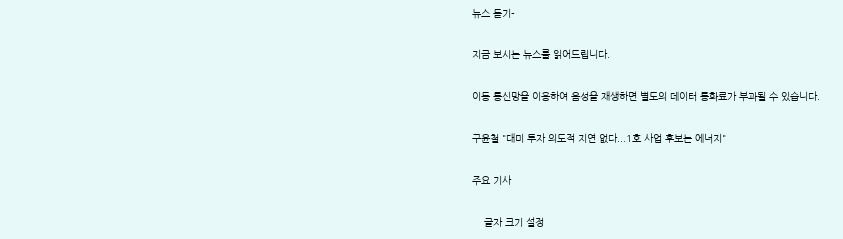뉴스 듣기-

지금 보시는 뉴스를 읽어드립니다.

이동 통신망을 이용하여 음성을 재생하면 별도의 데이터 통화료가 부과될 수 있습니다.

구윤철 "대미 투자 의도적 지연 없다...1호 사업 후보는 에너지"

주요 기사

    글자 크기 설정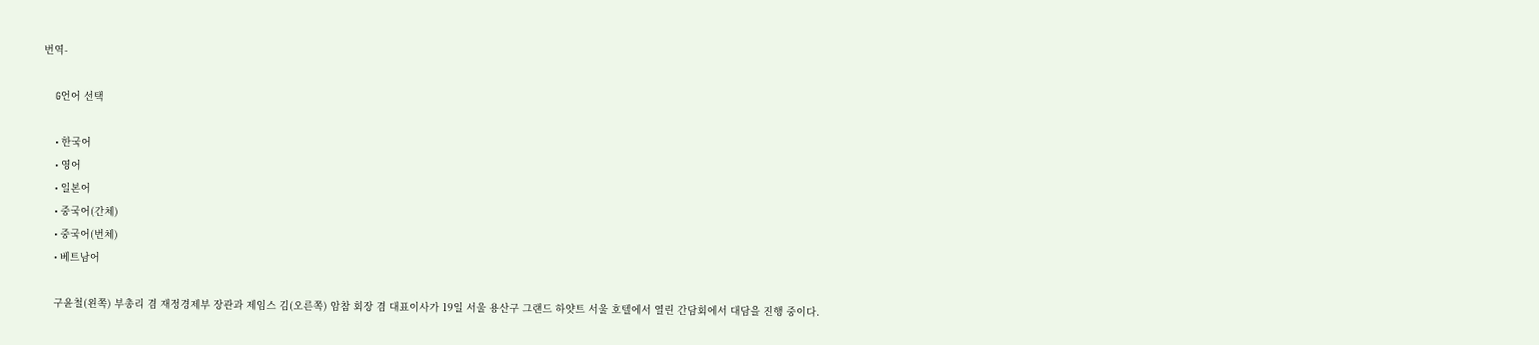번역-

    G언어 선택

    • 한국어
    • 영어
    • 일본어
    • 중국어(간체)
    • 중국어(번체)
    • 베트남어

    구윤철(왼쪽) 부총리 겸 재정경제부 장관과 제임스 김(오른쪽) 암참 회장 겸 대표이사가 19일 서울 용산구 그랜드 하얏트 서울 호텔에서 열린 간담회에서 대담을 진행 중이다.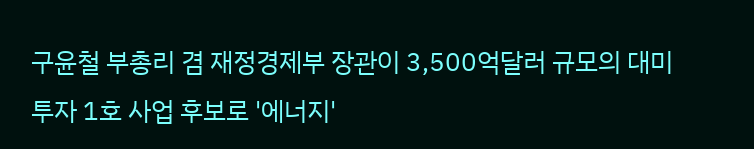구윤철 부총리 겸 재정경제부 장관이 3,500억달러 규모의 대미 투자 1호 사업 후보로 '에너지'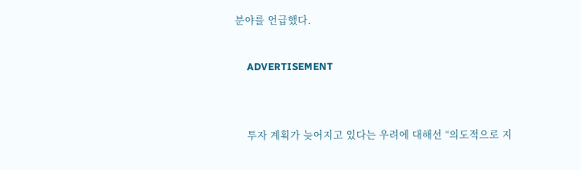분야를 언급했다.

    ADVERTISEMENT


    투자 계획가 늦어지고 있다는 우려에 대해선 “의도적으로 지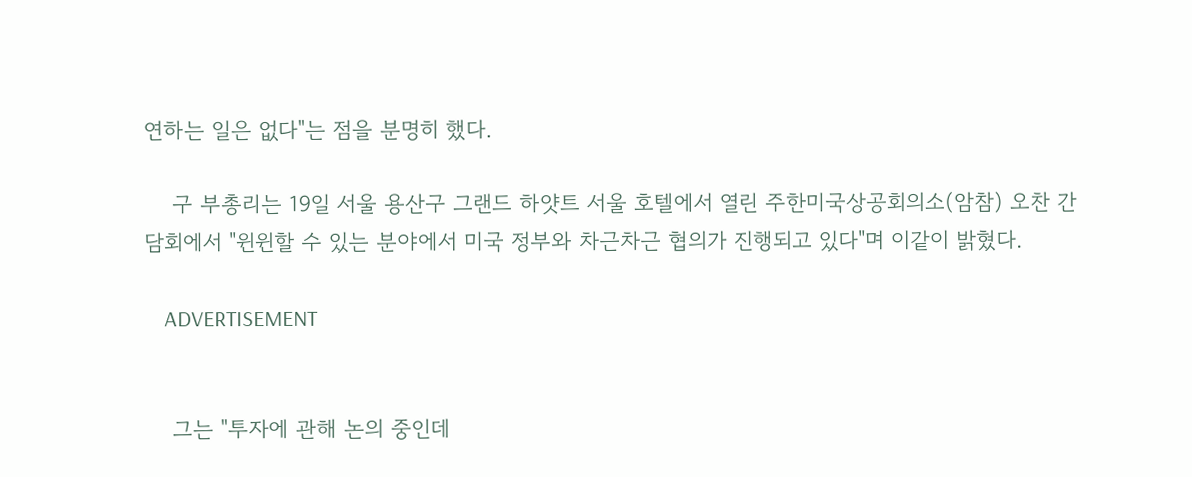연하는 일은 없다"는 점을 분명히 했다.

    구 부총리는 19일 서울 용산구 그랜드 하얏트 서울 호텔에서 열린 주한미국상공회의소(암참) 오찬 간담회에서 "윈윈할 수 있는 분야에서 미국 정부와 차근차근 협의가 진행되고 있다"며 이같이 밝혔다.

    ADVERTISEMENT


    그는 "투자에 관해 논의 중인데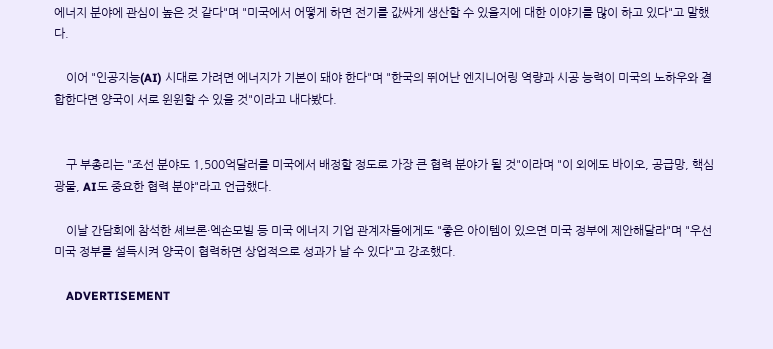에너지 분야에 관심이 높은 것 같다"며 "미국에서 어떻게 하면 전기를 값싸게 생산할 수 있을지에 대한 이야기를 많이 하고 있다"고 말했다.

    이어 "인공지능(AI) 시대로 가려면 에너지가 기본이 돼야 한다"며 "한국의 뛰어난 엔지니어링 역량과 시공 능력이 미국의 노하우와 결합한다면 양국이 서로 윈윈할 수 있을 것"이라고 내다봤다.


    구 부총리는 "조선 분야도 1,500억달러를 미국에서 배정할 정도로 가장 큰 협력 분야가 될 것"이라며 "이 외에도 바이오, 공급망, 핵심광물, AI도 중요한 협력 분야"라고 언급했다.

    이날 간담회에 참석한 셰브론·엑손모빌 등 미국 에너지 기업 관계자들에게도 "좋은 아이템이 있으면 미국 정부에 제안해달라"며 "우선 미국 정부를 설득시켜 양국이 협력하면 상업적으로 성과가 날 수 있다"고 강조했다.

    ADVERTISEMENT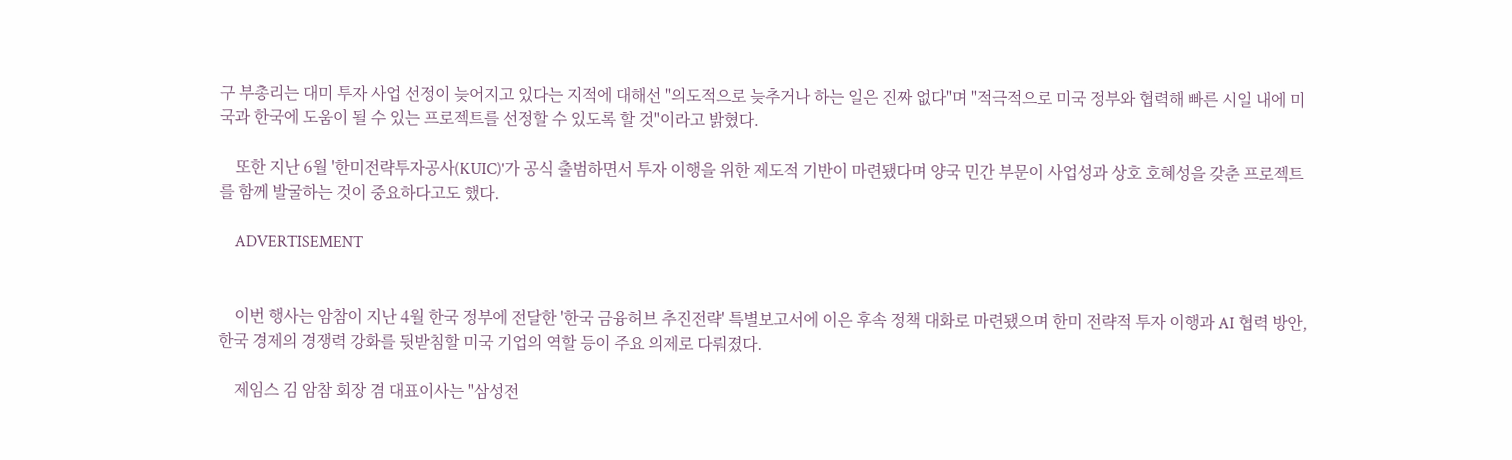구 부총리는 대미 투자 사업 선정이 늦어지고 있다는 지적에 대해선 "의도적으로 늦추거나 하는 일은 진짜 없다"며 "적극적으로 미국 정부와 협력해 빠른 시일 내에 미국과 한국에 도움이 될 수 있는 프로젝트를 선정할 수 있도록 할 것"이라고 밝혔다.

    또한 지난 6월 '한미전략투자공사(KUIC)'가 공식 출범하면서 투자 이행을 위한 제도적 기반이 마련됐다며 양국 민간 부문이 사업성과 상호 호혜성을 갖춘 프로젝트를 함께 발굴하는 것이 중요하다고도 했다.

    ADVERTISEMENT


    이번 행사는 암참이 지난 4월 한국 정부에 전달한 '한국 금융허브 추진전략' 특별보고서에 이은 후속 정책 대화로 마련됐으며 한미 전략적 투자 이행과 AI 협력 방안, 한국 경제의 경쟁력 강화를 뒷받침할 미국 기업의 역할 등이 주요 의제로 다뤄졌다.

    제임스 김 암참 회장 겸 대표이사는 "삼성전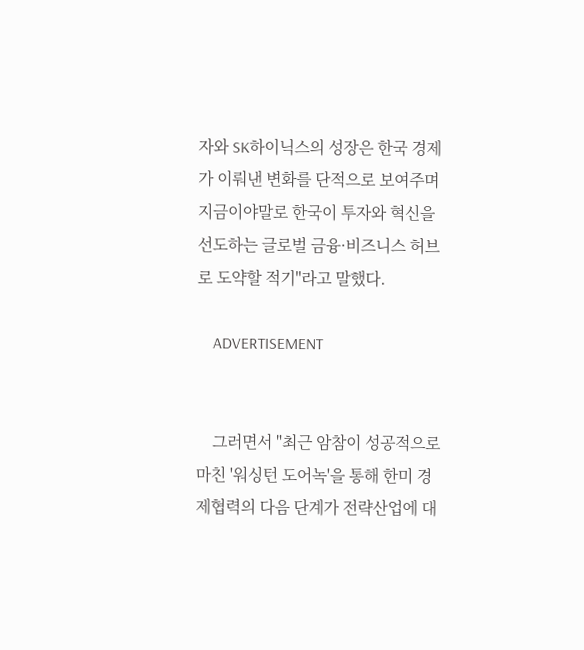자와 SK하이닉스의 성장은 한국 경제가 이뤄낸 변화를 단적으로 보여주며 지금이야말로 한국이 투자와 혁신을 선도하는 글로벌 금융·비즈니스 허브로 도약할 적기"라고 말했다.

    ADVERTISEMENT


    그러면서 "최근 암참이 성공적으로 마친 '워싱턴 도어녹'을 통해 한미 경제협력의 다음 단계가 전략산업에 대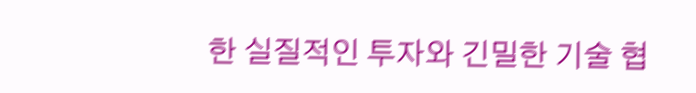한 실질적인 투자와 긴밀한 기술 협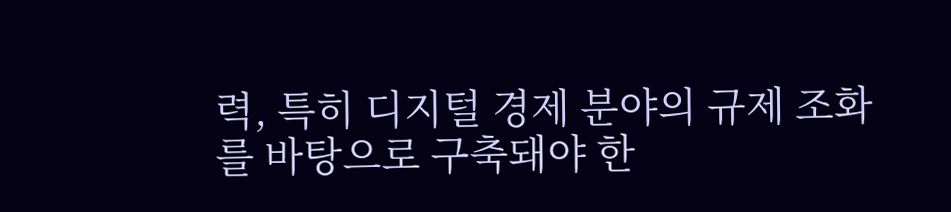력, 특히 디지털 경제 분야의 규제 조화를 바탕으로 구축돼야 한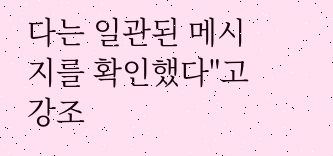다는 일관된 메시지를 확인했다"고 강조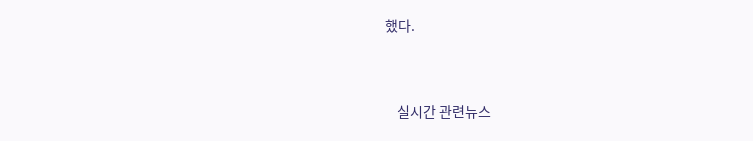했다.



    실시간 관련뉴스